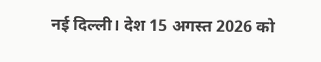नई दिल्ली। देश 15 अगस्त 2026 को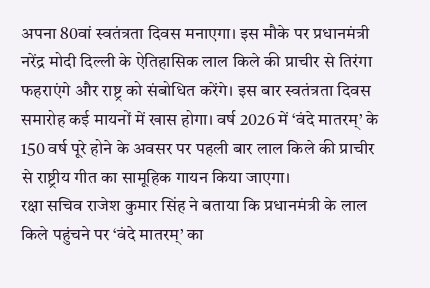अपना 80वां स्वतंत्रता दिवस मनाएगा। इस मौके पर प्रधानमंत्री नरेंद्र मोदी दिल्ली के ऐतिहासिक लाल किले की प्राचीर से तिरंगा फहराएंगे और राष्ट्र को संबोधित करेंगे। इस बार स्वतंत्रता दिवस समारोह कई मायनों में खास होगा। वर्ष 2026 में ‘वंदे मातरम्’ के 150 वर्ष पूरे होने के अवसर पर पहली बार लाल किले की प्राचीर से राष्ट्रीय गीत का सामूहिक गायन किया जाएगा।
रक्षा सचिव राजेश कुमार सिंह ने बताया कि प्रधानमंत्री के लाल किले पहुंचने पर ‘वंदे मातरम्’ का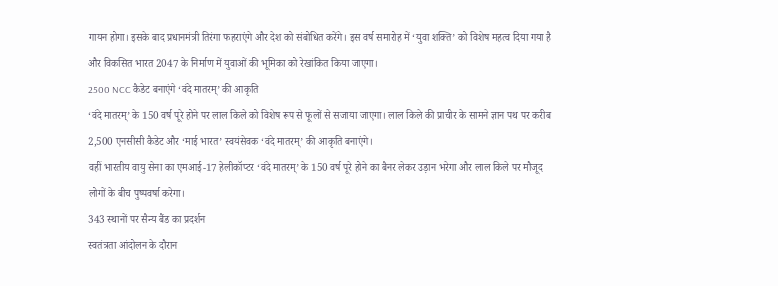गायन होगा। इसके बाद प्रधानमंत्री तिरंगा फहराएंगे और देश को संबोधित करेंगे। इस वर्ष समारोह में ‘युवा शक्ति’ को विशेष महत्व दिया गया है और विकसित भारत 2047 के निर्माण में युवाओं की भूमिका को रेखांकित किया जाएगा।
2500 NCC कैडेट बनाएंगे ‘वंदे मातरम्’ की आकृति
‘वंदे मातरम्’ के 150 वर्ष पूरे होने पर लाल किले को विशेष रूप से फूलों से सजाया जाएगा। लाल किले की प्राचीर के सामने ज्ञान पथ पर करीब 2,500 एनसीसी कैडेट और ‘माई भारत’ स्वयंसेवक ‘वंदे मातरम्’ की आकृति बनाएंगे।
वहीं भारतीय वायु सेना का एमआई-17 हेलीकॉप्टर ‘वंदे मातरम्’ के 150 वर्ष पूरे होने का बैनर लेकर उड़ान भरेगा और लाल किले पर मौजूद लोगों के बीच पुष्पवर्षा करेगा।
343 स्थानों पर सैन्य बैंड का प्रदर्शन
स्वतंत्रता आंदोलन के दौरान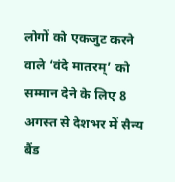लोगों को एकजुट करने वाले ‘वंदे मातरम्’ को सम्मान देने के लिए 8 अगस्त से देशभर में सैन्य बैंड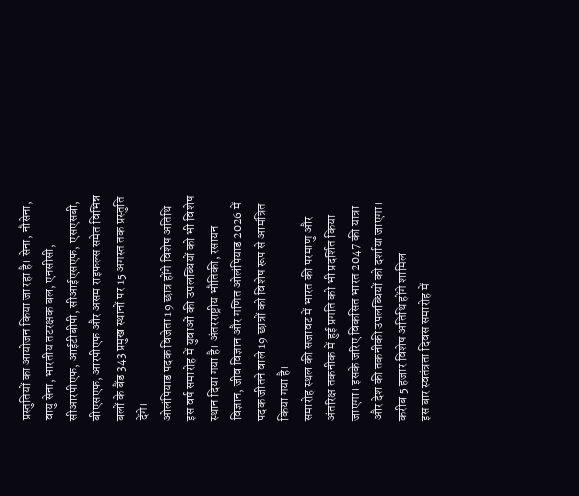प्रस्तुतियों का आयोजन किया जा रहा है। सेना, नौसेना, वायु सेना, भारतीय तटरक्षक बल, एनसीसी, सीआरपीएफ, आईटीबीपी, सीआईएसएफ, एसएसबी, बीएसएफ, आरपीएफ और असम राइफल्स समेत विभिन्न बलों के बैंड 343 प्रमुख स्थानों पर 15 अगस्त तक प्रस्तुति देंगे।
ओलंपियाड पदक विजेता 19 छात्र होंगे विशेष अतिथि
इस वर्ष समारोह में युवाओं की उपलब्धियों को भी विशेष स्थान दिया गया है। अंतरराष्ट्रीय भौतिकी, रसायन विज्ञान, जीव विज्ञान और गणित ओलंपियाड 2026 में पदक जीतने वाले 19 छात्रों को विशेष रूप से आमंत्रित किया गया है।
समारोह स्थल की सजावट में भारत की परमाणु और अंतरिक्ष तकनीक में हुई प्रगति को भी प्रदर्शित किया जाएगा। इसके जरिए विकसित भारत 2047 की यात्रा और देश की तकनीकी उपलब्धियों को दर्शाया जाएगा।
करीब 5 हजार विशेष अतिथि होंगे शामिल
इस बार स्वतंत्रता दिवस समारोह में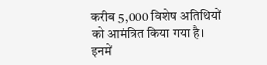करीब 5,000 विशेष अतिथियों को आमंत्रित किया गया है। इनमें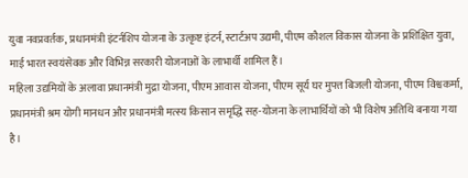युवा नवप्रवर्तक, प्रधानमंत्री इंटर्नशिप योजना के उत्कृष्ट इंटर्न, स्टार्टअप उद्यमी, पीएम कौशल विकास योजना के प्रशिक्षित युवा, माई भारत स्वयंसेवक और विभिन्न सरकारी योजनाओं के लाभार्थी शामिल हैं।
महिला उद्यमियों के अलावा प्रधानमंत्री मुद्रा योजना, पीएम आवास योजना, पीएम सूर्य घर मुफ्त बिजली योजना, पीएम विश्वकर्मा, प्रधानमंत्री श्रम योगी मानधन और प्रधानमंत्री मत्स्य किसान समृद्धि सह-योजना के लाभार्थियों को भी विशेष अतिथि बनाया गया है।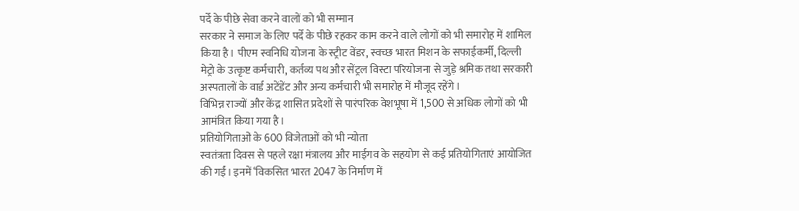पर्दे के पीछे सेवा करने वालों को भी सम्मान
सरकार ने समाज के लिए पर्दे के पीछे रहकर काम करने वाले लोगों को भी समारोह में शामिल किया है। पीएम स्वनिधि योजना के स्ट्रीट वेंडर, स्वच्छ भारत मिशन के सफाईकर्मी, दिल्ली मेट्रो के उत्कृष्ट कर्मचारी, कर्तव्य पथ और सेंट्रल विस्टा परियोजना से जुड़े श्रमिक तथा सरकारी अस्पतालों के वार्ड अटेंडेंट और अन्य कर्मचारी भी समारोह में मौजूद रहेंगे।
विभिन्न राज्यों और केंद्र शासित प्रदेशों से पारंपरिक वेशभूषा में 1,500 से अधिक लोगों को भी आमंत्रित किया गया है।
प्रतियोगिताओं के 600 विजेताओं को भी न्योता
स्वतंत्रता दिवस से पहले रक्षा मंत्रालय और माईगव के सहयोग से कई प्रतियोगिताएं आयोजित की गईं। इनमें ‘विकसित भारत 2047 के निर्माण में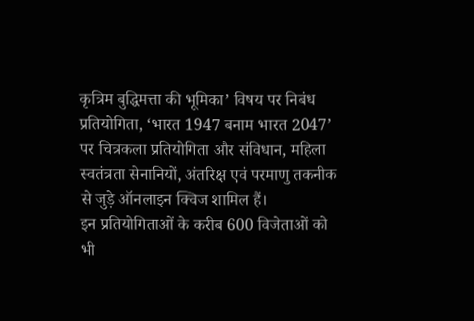कृत्रिम बुद्धिमत्ता की भूमिका’ विषय पर निबंध प्रतियोगिता, ‘भारत 1947 बनाम भारत 2047’ पर चित्रकला प्रतियोगिता और संविधान, महिला स्वतंत्रता सेनानियों, अंतरिक्ष एवं परमाणु तकनीक से जुड़े ऑनलाइन क्विज शामिल हैं।
इन प्रतियोगिताओं के करीब 600 विजेताओं को भी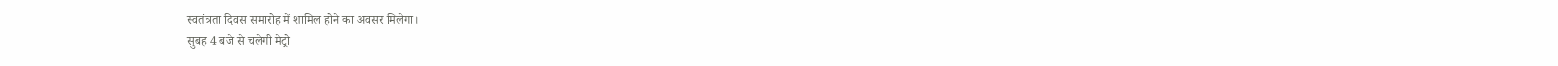स्वतंत्रता दिवस समारोह में शामिल होने का अवसर मिलेगा।
सुबह 4 बजे से चलेगी मेट्रो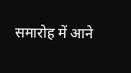समारोह में आने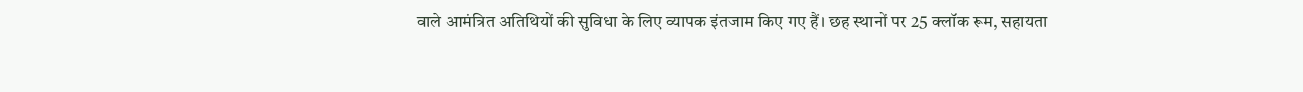वाले आमंत्रित अतिथियों की सुविधा के लिए व्यापक इंतजाम किए गए हैं। छह स्थानों पर 25 क्लॉक रूम, सहायता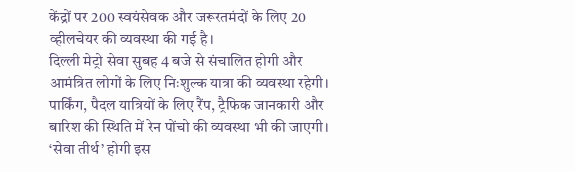केंद्रों पर 200 स्वयंसेवक और जरूरतमंदों के लिए 20 व्हीलचेयर की व्यवस्था की गई है।
दिल्ली मेट्रो सेवा सुबह 4 बजे से संचालित होगी और आमंत्रित लोगों के लिए निःशुल्क यात्रा की व्यवस्था रहेगी। पार्किंग, पैदल यात्रियों के लिए रैंप, ट्रैफिक जानकारी और बारिश की स्थिति में रेन पोंचो की व्यवस्था भी की जाएगी।
‘सेवा तीर्थ’ होगी इस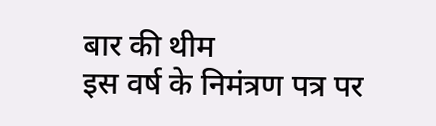बार की थीम
इस वर्ष के निमंत्रण पत्र पर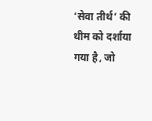‘सेवा तीर्थ’ की थीम को दर्शाया गया है, जो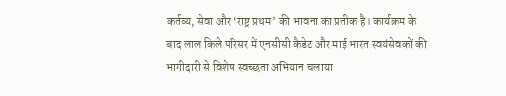कर्तव्य, सेवा और ‘राष्ट्र प्रथम’ की भावना का प्रतीक है। कार्यक्रम के बाद लाल किले परिसर में एनसीसी कैडेट और माई भारत स्वयंसेवकों की भागीदारी से विशेष स्वच्छता अभियान चलाया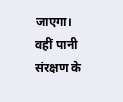जाएगा।
वहीं पानी संरक्षण के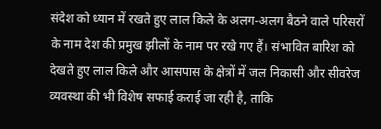संदेश को ध्यान में रखते हुए लाल किले के अलग-अलग बैठने वाले परिसरों के नाम देश की प्रमुख झीलों के नाम पर रखे गए हैं। संभावित बारिश को देखते हुए लाल किले और आसपास के क्षेत्रों में जल निकासी और सीवरेज व्यवस्था की भी विशेष सफाई कराई जा रही है, ताकि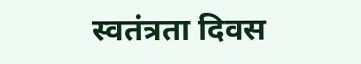स्वतंत्रता दिवस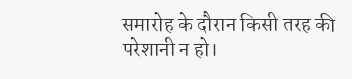समारोह के दौरान किसी तरह की परेशानी न हो।